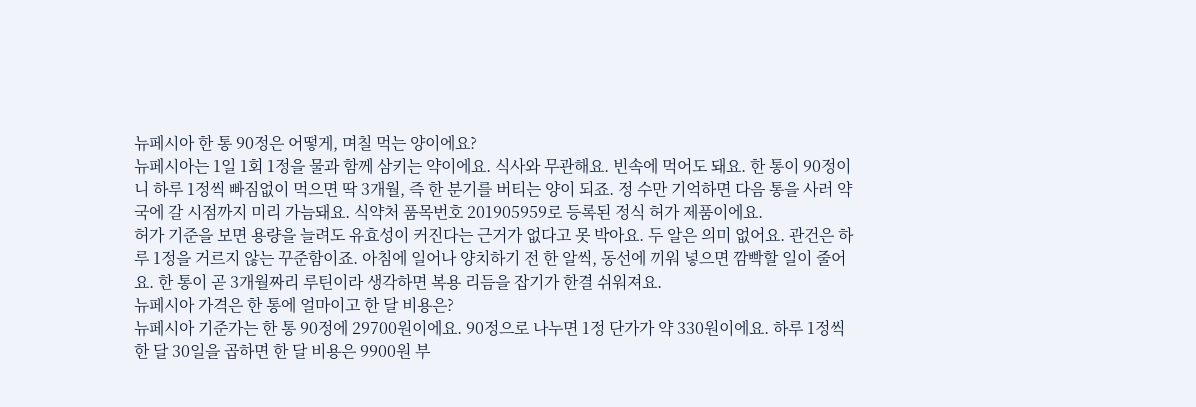뉴페시아 한 통 90정은 어떻게, 며칠 먹는 양이에요?
뉴페시아는 1일 1회 1정을 물과 함께 삼키는 약이에요. 식사와 무관해요. 빈속에 먹어도 돼요. 한 통이 90정이니 하루 1정씩 빠짐없이 먹으면 딱 3개월, 즉 한 분기를 버티는 양이 되죠. 정 수만 기억하면 다음 통을 사러 약국에 갈 시점까지 미리 가늠돼요. 식약처 품목번호 201905959로 등록된 정식 허가 제품이에요.
허가 기준을 보면 용량을 늘려도 유효성이 커진다는 근거가 없다고 못 박아요. 두 알은 의미 없어요. 관건은 하루 1정을 거르지 않는 꾸준함이죠. 아침에 일어나 양치하기 전 한 알씩, 동선에 끼워 넣으면 깜빡할 일이 줄어요. 한 통이 곧 3개월짜리 루틴이라 생각하면 복용 리듬을 잡기가 한결 쉬워져요.
뉴페시아 가격은 한 통에 얼마이고 한 달 비용은?
뉴페시아 기준가는 한 통 90정에 29700원이에요. 90정으로 나누면 1정 단가가 약 330원이에요. 하루 1정씩 한 달 30일을 곱하면 한 달 비용은 9900원 부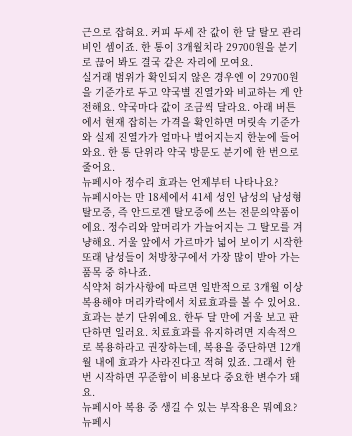근으로 잡혀요. 커피 두세 잔 값이 한 달 탈모 관리비인 셈이죠. 한 통이 3개월치라 29700원을 분기로 끊어 봐도 결국 같은 자리에 모여요.
실거래 범위가 확인되지 않은 경우엔 이 29700원을 기준가로 두고 약국별 진열가와 비교하는 게 안전해요. 약국마다 값이 조금씩 달라요. 아래 버튼에서 현재 잡히는 가격을 확인하면 머릿속 기준가와 실제 진열가가 얼마나 벌어지는지 한눈에 들어와요. 한 통 단위라 약국 방문도 분기에 한 번으로 줄어요.
뉴페시아 정수리 효과는 언제부터 나타나요?
뉴페시아는 만 18세에서 41세 성인 남성의 남성형 탈모증, 즉 안드로겐 탈모증에 쓰는 전문의약품이에요. 정수리와 앞머리가 가늘어지는 그 탈모를 겨냥해요. 거울 앞에서 가르마가 넓어 보이기 시작한 또래 남성들이 처방창구에서 가장 많이 받아 가는 품목 중 하나죠.
식약처 허가사항에 따르면 일반적으로 3개월 이상 복용해야 머리카락에서 치료효과를 볼 수 있어요. 효과는 분기 단위예요. 한두 달 만에 거울 보고 판단하면 일러요. 치료효과를 유지하려면 지속적으로 복용하라고 권장하는데, 복용을 중단하면 12개월 내에 효과가 사라진다고 적혀 있죠. 그래서 한 번 시작하면 꾸준함이 비용보다 중요한 변수가 돼요.
뉴페시아 복용 중 생길 수 있는 부작용은 뭐예요?
뉴페시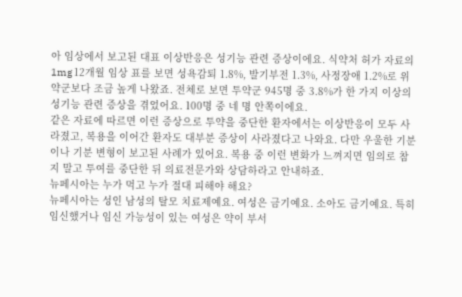아 임상에서 보고된 대표 이상반응은 성기능 관련 증상이에요. 식약처 허가 자료의 1mg 12개월 임상 표를 보면 성욕감퇴 1.8%, 발기부전 1.3%, 사정장애 1.2%로 위약군보다 조금 높게 나왔죠. 전체로 보면 투약군 945명 중 3.8%가 한 가지 이상의 성기능 관련 증상을 겪었어요. 100명 중 네 명 안쪽이에요.
같은 자료에 따르면 이런 증상으로 투약을 중단한 환자에서는 이상반응이 모두 사라졌고, 복용을 이어간 환자도 대부분 증상이 사라졌다고 나와요. 다만 우울한 기분이나 기분 변형이 보고된 사례가 있어요. 복용 중 이런 변화가 느껴지면 임의로 참지 말고 투여를 중단한 뒤 의료전문가와 상담하라고 안내하죠.
뉴페시아는 누가 먹고 누가 절대 피해야 해요?
뉴페시아는 성인 남성의 탈모 치료제예요. 여성은 금기예요. 소아도 금기예요. 특히 임신했거나 임신 가능성이 있는 여성은 약이 부서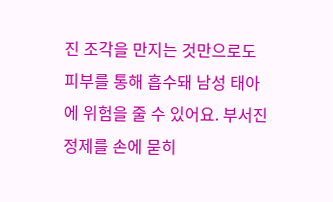진 조각을 만지는 것만으로도 피부를 통해 흡수돼 남성 태아에 위험을 줄 수 있어요. 부서진 정제를 손에 묻히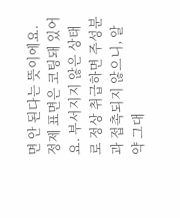면 안 된다는 뜻이에요.
정제 표면은 코팅돼 있어요. 부서지지 않은 상태로 정상 취급하면 주성분과 접촉되지 않으니, 알약 그대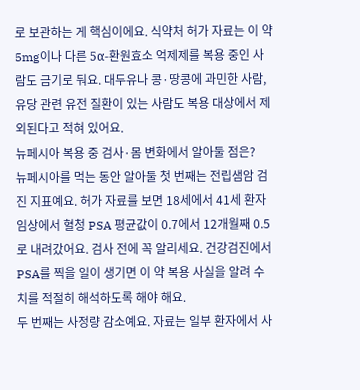로 보관하는 게 핵심이에요. 식약처 허가 자료는 이 약 5mg이나 다른 5α-환원효소 억제제를 복용 중인 사람도 금기로 둬요. 대두유나 콩·땅콩에 과민한 사람, 유당 관련 유전 질환이 있는 사람도 복용 대상에서 제외된다고 적혀 있어요.
뉴페시아 복용 중 검사·몸 변화에서 알아둘 점은?
뉴페시아를 먹는 동안 알아둘 첫 번째는 전립샘암 검진 지표예요. 허가 자료를 보면 18세에서 41세 환자 임상에서 혈청 PSA 평균값이 0.7에서 12개월째 0.5로 내려갔어요. 검사 전에 꼭 알리세요. 건강검진에서 PSA를 찍을 일이 생기면 이 약 복용 사실을 알려 수치를 적절히 해석하도록 해야 해요.
두 번째는 사정량 감소예요. 자료는 일부 환자에서 사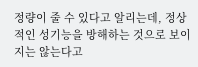정량이 줄 수 있다고 알리는데, 정상적인 성기능을 방해하는 것으로 보이지는 않는다고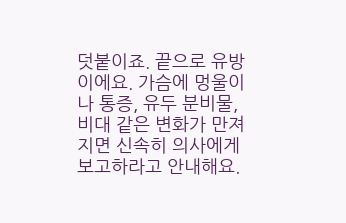덧붙이죠. 끝으로 유방이에요. 가슴에 멍울이나 통증, 유두 분비물, 비대 같은 변화가 만져지면 신속히 의사에게 보고하라고 안내해요.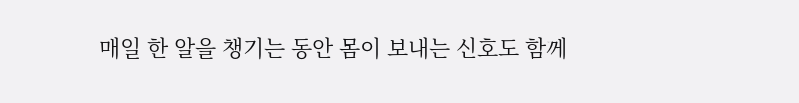매일 한 알을 챙기는 동안 몸이 보내는 신호도 함께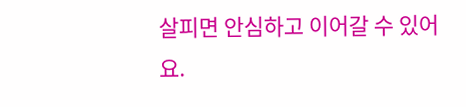살피면 안심하고 이어갈 수 있어요.